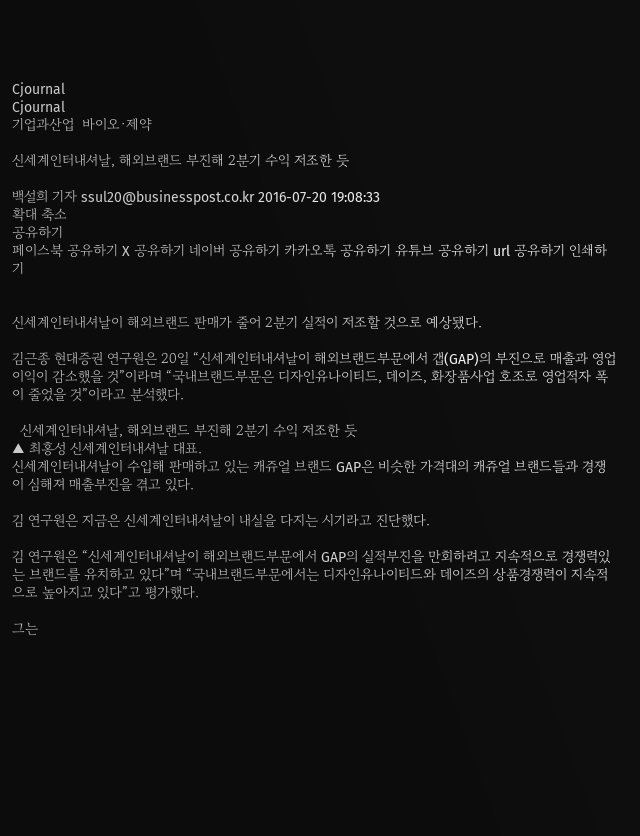Cjournal
Cjournal
기업과산업  바이오·제약

신세계인터내셔날, 해외브랜드 부진해 2분기 수익 저조한 듯

백설희 기자 ssul20@businesspost.co.kr 2016-07-20 19:08:33
확대 축소
공유하기
페이스북 공유하기 X 공유하기 네이버 공유하기 카카오톡 공유하기 유튜브 공유하기 url 공유하기 인쇄하기


신세계인터내셔날이 해외브랜드 판매가 줄어 2분기 실적이 저조할 것으로 예상됐다.

김근종 현대증권 연구원은 20일 “신세계인터내셔날이 해외브랜드부문에서 갭(GAP)의 부진으로 매출과 영업이익이 감소했을 것”이라며 “국내브랜드부문은 디자인유나이티드, 데이즈, 화장품사업 호조로 영업적자 폭이 줄었을 것”이라고 분석했다.

  신세계인터내셔날, 해외브랜드 부진해 2분기 수익 저조한 듯
▲ 최홍성 신세계인터내셔날 대표.
신세계인터내셔날이 수입해 판매하고 있는 캐쥬얼 브랜드 GAP은 비슷한 가격대의 캐쥬얼 브랜드들과 경쟁이 심해져 매출부진을 겪고 있다.

김 연구원은 지금은 신세계인터내셔날이 내실을 다지는 시기라고 진단했다.

김 연구원은 “신세계인터내셔날이 해외브랜드부문에서 GAP의 실적부진을 만회하려고 지속적으로 경쟁력있는 브랜드를 유치하고 있다”며 “국내브랜드부문에서는 디자인유나이티드와 데이즈의 상품경쟁력이 지속적으로 높아지고 있다”고 평가했다.

그는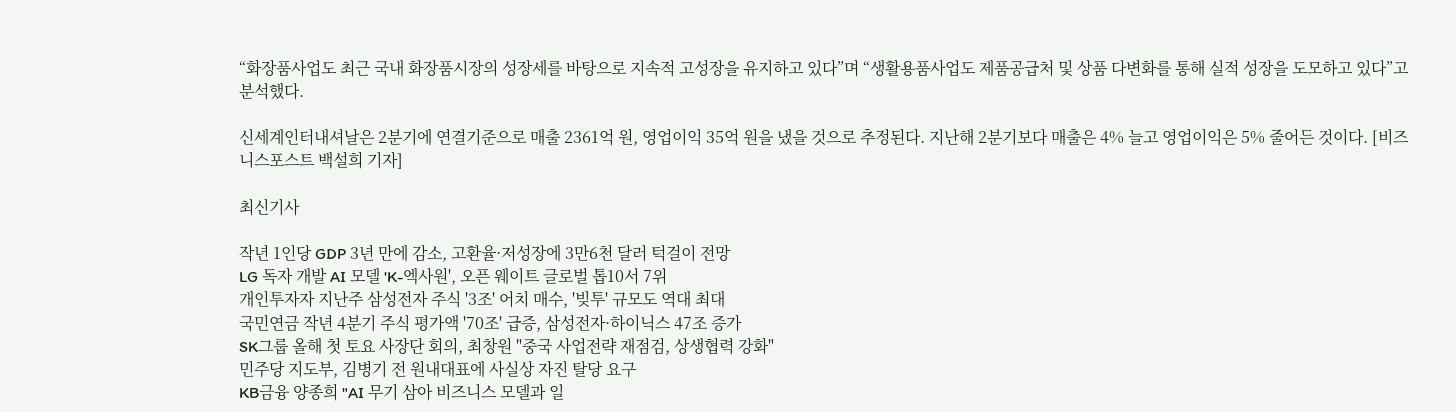“화장품사업도 최근 국내 화장품시장의 성장세를 바탕으로 지속적 고성장을 유지하고 있다”며 “생활용품사업도 제품공급처 및 상품 다변화를 통해 실적 성장을 도모하고 있다”고 분석했다.

신세계인터내셔날은 2분기에 연결기준으로 매출 2361억 원, 영업이익 35억 원을 냈을 것으로 추정된다. 지난해 2분기보다 매출은 4% 늘고 영업이익은 5% 줄어든 것이다. [비즈니스포스트 백설희 기자]

최신기사

작년 1인당 GDP 3년 만에 감소, 고환율·저성장에 3만6천 달러 턱걸이 전망
LG 독자 개발 AI 모델 'K-엑사원', 오픈 웨이트 글로벌 톱10서 7위
개인투자자 지난주 삼성전자 주식 '3조' 어치 매수, '빚투' 규모도 역대 최대
국민연금 작년 4분기 주식 평가액 '70조' 급증, 삼성전자·하이닉스 47조 증가
SK그룹 올해 첫 토요 사장단 회의, 최창원 "중국 사업전략 재점검, 상생협력 강화"
민주당 지도부, 김병기 전 원내대표에 사실상 자진 탈당 요구
KB금융 양종희 "AI 무기 삼아 비즈니스 모델과 일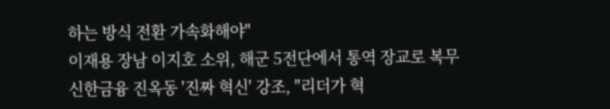하는 방식 전환 가속화해야"
이재용 장남 이지호 소위, 해군 5전단에서 통역 장교로 복무
신한금융 진옥동 '진짜 혁신' 강조, "리더가 혁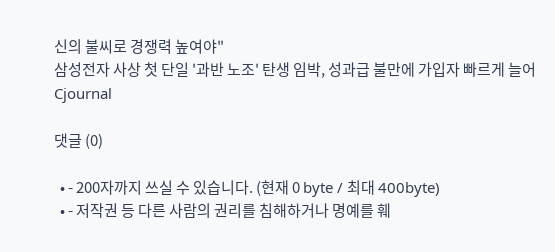신의 불씨로 경쟁력 높여야"
삼성전자 사상 첫 단일 '과반 노조' 탄생 임박, 성과급 불만에 가입자 빠르게 늘어
Cjournal

댓글 (0)

  • - 200자까지 쓰실 수 있습니다. (현재 0 byte / 최대 400byte)
  • - 저작권 등 다른 사람의 권리를 침해하거나 명예를 훼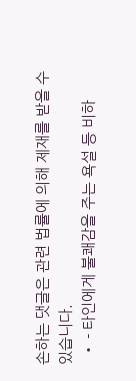손하는 댓글은 관련 법률에 의해 제재를 받을 수 있습니다.
  • - 타인에게 불쾌감을 주는 욕설 등 비하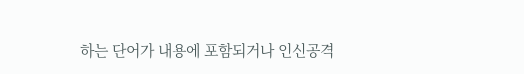하는 단어가 내용에 포함되거나 인신공격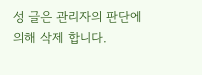성 글은 관리자의 판단에 의해 삭제 합니다.